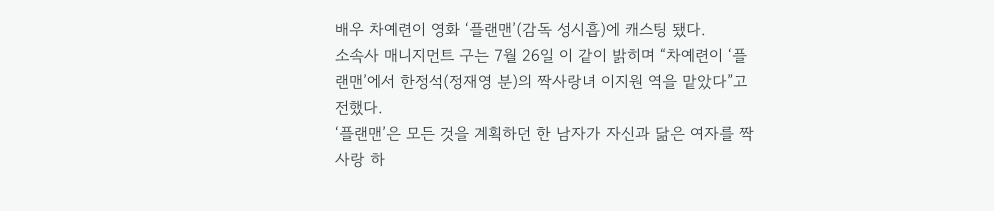배우 차예련이 영화 ‘플랜맨’(감독 성시흡)에 캐스팅 됐다.
소속사 매니지먼트 구는 7월 26일 이 같이 밝히며 “차예련이 ‘플랜맨’에서 한정석(정재영 분)의 짝사랑녀 이지원 역을 맡았다”고 전했다.
‘플랜맨’은 모든 것을 계획하던 한 남자가 자신과 닮은 여자를 짝사랑 하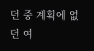던 중 계획에 없던 여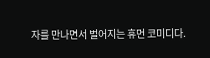자를 만나면서 벌어지는 휴먼 코미디다.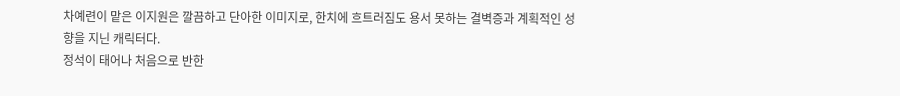차예련이 맡은 이지원은 깔끔하고 단아한 이미지로, 한치에 흐트러짐도 용서 못하는 결벽증과 계획적인 성향을 지닌 캐릭터다.
정석이 태어나 처음으로 반한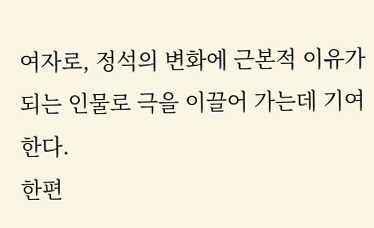여자로, 정석의 변화에 근본적 이유가 되는 인물로 극을 이끌어 가는데 기여한다.
한편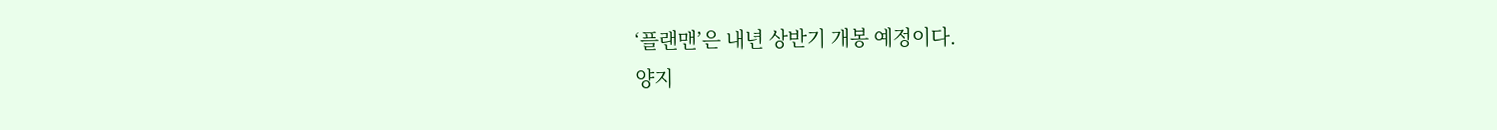‘플랜맨’은 내년 상반기 개봉 예정이다.
양지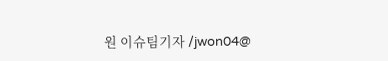원 이슈팀기자 /jwon04@